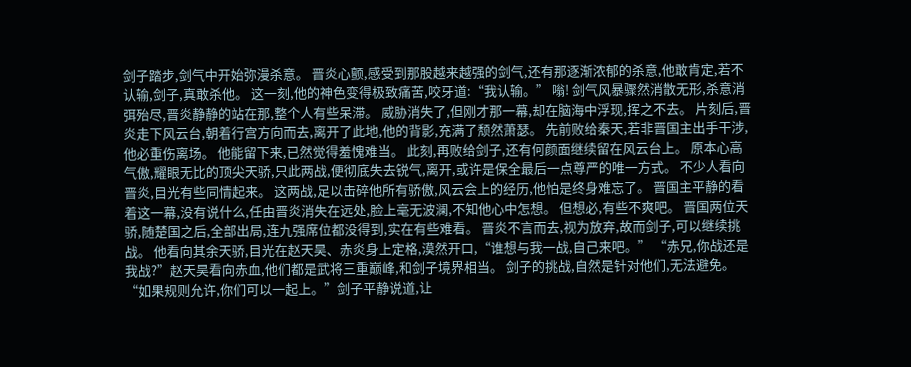剑子踏步,剑气中开始弥漫杀意。 晋炎心颤,感受到那股越来越强的剑气,还有那逐渐浓郁的杀意,他敢肯定,若不认输,剑子,真敢杀他。 这一刻,他的神色变得极致痛苦,咬牙道:“我认输。” 嗡! 剑气风暴骤然消散无形,杀意消弭殆尽,晋炎静静的站在那,整个人有些呆滞。 威胁消失了,但刚才那一幕,却在脑海中浮现,挥之不去。 片刻后,晋炎走下风云台,朝着行宫方向而去,离开了此地,他的背影,充满了颓然萧瑟。 先前败给秦天,若非晋国主出手干涉,他必重伤离场。 他能留下来,已然觉得羞愧难当。 此刻,再败给剑子,还有何颜面继续留在风云台上。 原本心高气傲,耀眼无比的顶尖天骄,只此两战,便彻底失去锐气,离开,或许是保全最后一点尊严的唯一方式。 不少人看向晋炎,目光有些同情起来。 这两战,足以击碎他所有骄傲,风云会上的经历,他怕是终身难忘了。 晋国主平静的看着这一幕,没有说什么,任由晋炎消失在远处,脸上毫无波澜,不知他心中怎想。 但想必,有些不爽吧。 晋国两位天骄,随楚国之后,全部出局,连九强席位都没得到,实在有些难看。 晋炎不言而去,视为放弃,故而剑子,可以继续挑战。 他看向其余天骄,目光在赵天昊、赤炎身上定格,漠然开口,“谁想与我一战,自己来吧。” “赤兄,你战还是我战?”赵天昊看向赤血,他们都是武将三重巅峰,和剑子境界相当。 剑子的挑战,自然是针对他们,无法避免。 “如果规则允许,你们可以一起上。”剑子平静说道,让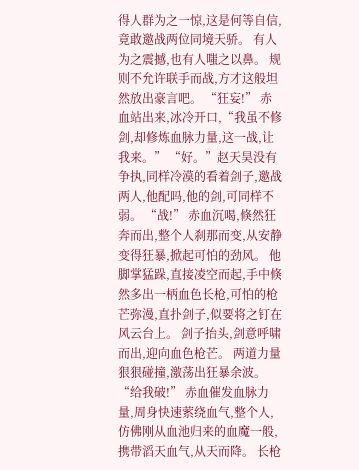得人群为之一惊,这是何等自信,竟敢邀战两位同境天骄。 有人为之震撼,也有人嗤之以鼻。 规则不允许联手而战,方才这般坦然放出豪言吧。 “狂妄!” 赤血站出来,冰冷开口,“我虽不修剑,却修炼血脉力量,这一战,让我来。” “好。”赵天昊没有争执,同样冷漠的看着剑子,邀战两人,他配吗,他的剑,可同样不弱。 “战!” 赤血沉喝,倏然狂奔而出,整个人刹那而变,从安静变得狂暴,掀起可怕的劲风。 他脚掌猛跺,直接凌空而起,手中倏然多出一柄血色长枪,可怕的枪芒弥漫,直扑剑子,似要将之钉在风云台上。 剑子抬头,剑意呼啸而出,迎向血色枪芒。 两道力量狠狠碰撞,激荡出狂暴余波。 “给我破!” 赤血催发血脉力量,周身快速萦绕血气,整个人,仿佛刚从血池归来的血魔一般,携带滔天血气,从天而降。 长枪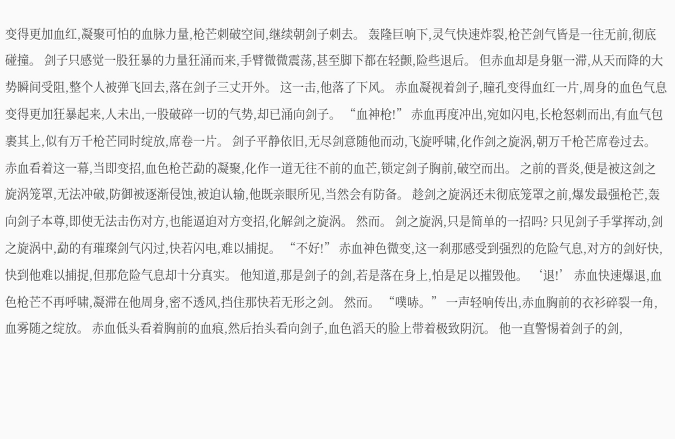变得更加血红,凝聚可怕的血脉力量,枪芒刺破空间,继续朝剑子刺去。 轰隆巨响下,灵气快速炸裂,枪芒剑气皆是一往无前,彻底碰撞。 剑子只感觉一股狂暴的力量狂涌而来,手臂微微震荡,甚至脚下都在轻颤,险些退后。 但赤血却是身躯一滞,从天而降的大势瞬间受阻,整个人被弹飞回去,落在剑子三丈开外。 这一击,他落了下风。 赤血凝视着剑子,瞳孔变得血红一片,周身的血色气息变得更加狂暴起来,人未出,一股破碎一切的气势,却已涌向剑子。 “血神枪!” 赤血再度冲出,宛如闪电,长枪怒刺而出,有血气包裹其上,似有万千枪芒同时绽放,席卷一片。 剑子平静依旧,无尽剑意随他而动,飞旋呼啸,化作剑之旋涡,朝万千枪芒席卷过去。 赤血看着这一幕,当即变招,血色枪芒勐的凝聚,化作一道无往不前的血芒,锁定剑子胸前,破空而出。 之前的晋炎,便是被这剑之旋涡笼罩,无法冲破,防御被逐渐侵蚀,被迫认输,他既亲眼所见,当然会有防备。 趁剑之旋涡还未彻底笼罩之前,爆发最强枪芒,轰向剑子本尊,即使无法击伤对方,也能逼迫对方变招,化解剑之旋涡。 然而。 剑之旋涡,只是简单的一招吗? 只见剑子手掌挥动,剑之旋涡中,勐的有璀璨剑气闪过,快若闪电,难以捕捉。 “不好!” 赤血神色微变,这一刹那感受到强烈的危险气息,对方的剑好快,快到他难以捕捉,但那危险气息却十分真实。 他知道,那是剑子的剑,若是落在身上,怕是足以摧毁他。 ‘退!’ 赤血快速爆退,血色枪芒不再呼啸,凝滞在他周身,密不透风,挡住那快若无形之剑。 然而。 “噗哧。” 一声轻响传出,赤血胸前的衣衫碎裂一角,血雾随之绽放。 赤血低头看着胸前的血痕,然后抬头看向剑子,血色滔天的脸上带着极致阴沉。 他一直警惕着剑子的剑,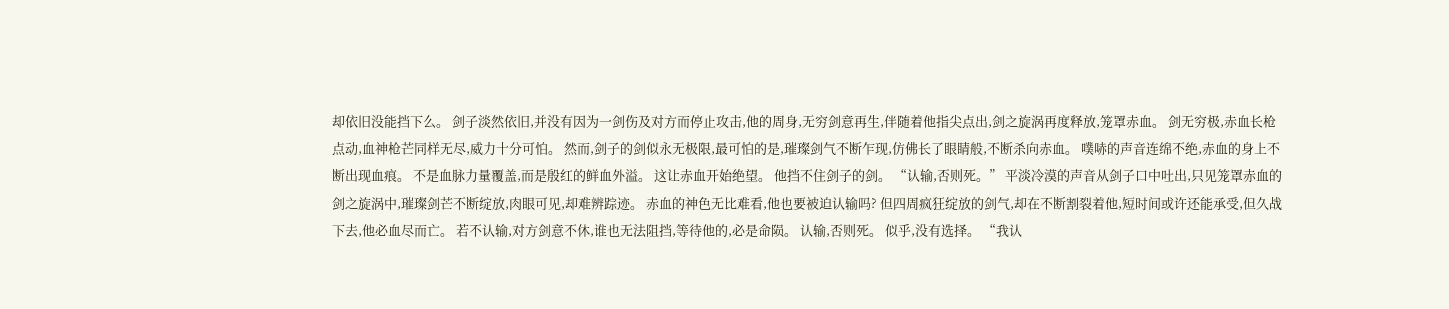却依旧没能挡下么。 剑子淡然依旧,并没有因为一剑伤及对方而停止攻击,他的周身,无穷剑意再生,伴随着他指尖点出,剑之旋涡再度释放,笼罩赤血。 剑无穷极,赤血长枪点动,血神枪芒同样无尽,威力十分可怕。 然而,剑子的剑似永无极限,最可怕的是,璀璨剑气不断乍现,仿佛长了眼睛般,不断杀向赤血。 噗哧的声音连绵不绝,赤血的身上不断出现血痕。 不是血脉力量覆盖,而是殷红的鲜血外溢。 这让赤血开始绝望。 他挡不住剑子的剑。 “认输,否则死。” 平淡冷漠的声音从剑子口中吐出,只见笼罩赤血的剑之旋涡中,璀璨剑芒不断绽放,肉眼可见,却难辨踪迹。 赤血的神色无比难看,他也要被迫认输吗? 但四周疯狂绽放的剑气,却在不断割裂着他,短时间或许还能承受,但久战下去,他必血尽而亡。 若不认输,对方剑意不休,谁也无法阻挡,等待他的,必是命陨。 认输,否则死。 似乎,没有选择。 “我认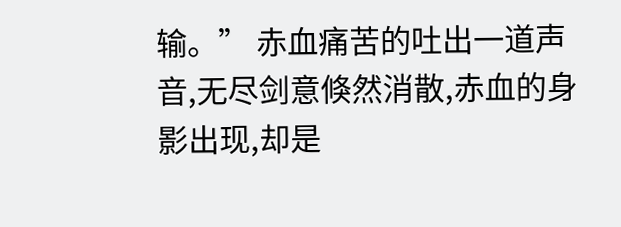输。” 赤血痛苦的吐出一道声音,无尽剑意倏然消散,赤血的身影出现,却是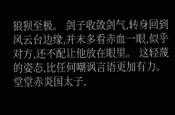狼狈至极。 剑子收敛剑气,转身回到风云台边缘,并未多看赤血一眼,似乎对方,还不配让他放在眼里。 这轻蔑的姿态,比任何嘲讽言语更加有力。 堂堂赤炎国太子,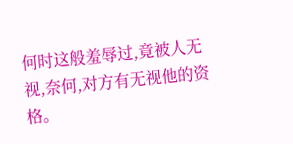何时这般羞辱过,竟被人无视,奈何,对方有无视他的资格。